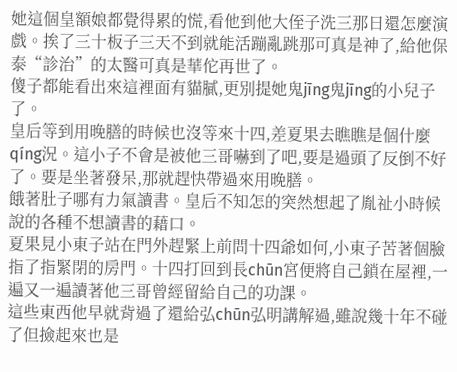她這個皇額娘都覺得累的慌,看他到他大侄子洗三那日還怎麼演戲。挨了三十板子三天不到就能活蹦亂跳那可真是神了,給他保泰“診治”的太醫可真是華佗再世了。
傻子都能看出來這裡面有貓膩,更別提她鬼jīng鬼jīng的小兒子了。
皇后等到用晚膳的時候也沒等來十四,差夏果去瞧瞧是個什麼qíng況。這小子不會是被他三哥嚇到了吧,要是過頭了反倒不好了。要是坐著發呆,那就趕快帶過來用晚膳。
餓著肚子哪有力氣讀書。皇后不知怎的突然想起了胤祉小時候說的各種不想讀書的藉口。
夏果見小東子站在門外趕緊上前問十四爺如何,小東子苦著個臉指了指緊閉的房門。十四打回到長chūn宮便將自己鎖在屋裡,一遍又一遍讀著他三哥曾經留給自己的功課。
這些東西他早就背過了還給弘chūn弘明講解過,雖說幾十年不碰了但撿起來也是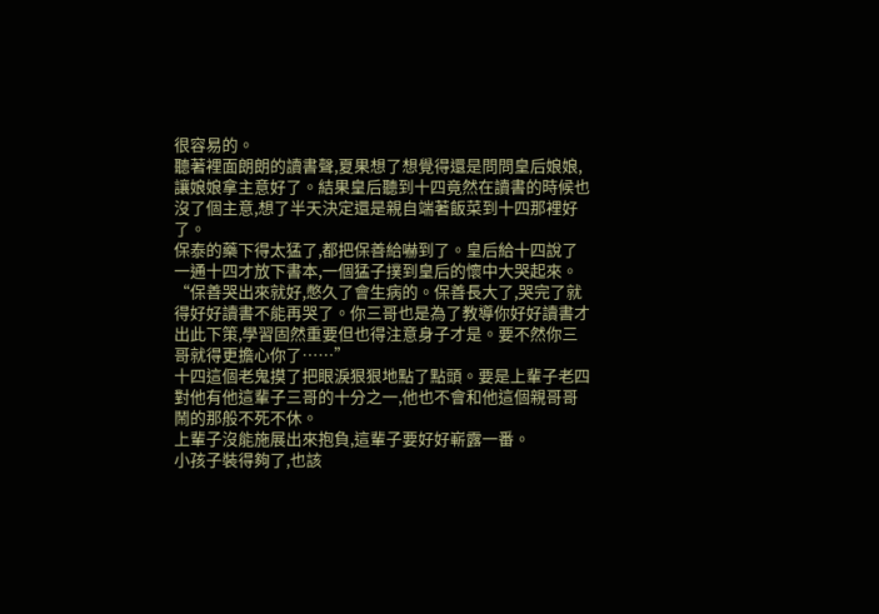很容易的。
聽著裡面朗朗的讀書聲,夏果想了想覺得還是問問皇后娘娘,讓娘娘拿主意好了。結果皇后聽到十四竟然在讀書的時候也沒了個主意,想了半天決定還是親自端著飯菜到十四那裡好了。
保泰的藥下得太猛了,都把保善給嚇到了。皇后給十四說了一通十四才放下書本,一個猛子撲到皇后的懷中大哭起來。
“保善哭出來就好,憋久了會生病的。保善長大了,哭完了就得好好讀書不能再哭了。你三哥也是為了教導你好好讀書才出此下策,學習固然重要但也得注意身子才是。要不然你三哥就得更擔心你了……”
十四這個老鬼摸了把眼淚狠狠地點了點頭。要是上輩子老四對他有他這輩子三哥的十分之一,他也不會和他這個親哥哥鬧的那般不死不休。
上輩子沒能施展出來抱負,這輩子要好好嶄露一番。
小孩子裝得夠了,也該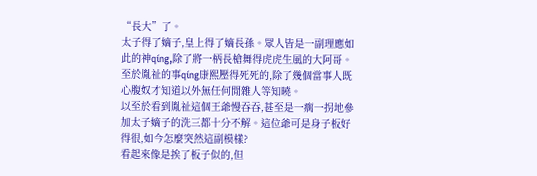“長大”了。
太子得了嫡子,皇上得了嫡長孫。眾人皆是一副理應如此的神qíng,除了將一柄長槍舞得虎虎生風的大阿哥。
至於胤祉的事qíng康熙壓得死死的,除了幾個當事人既心腹奴才知道以外無任何閒雜人等知曉。
以至於看到胤祉這個王爺慢吞吞,甚至是一瘸一拐地參加太子嫡子的洗三都十分不解。這位爺可是身子板好得很,如今怎麼突然這副模樣?
看起來像是挨了板子似的,但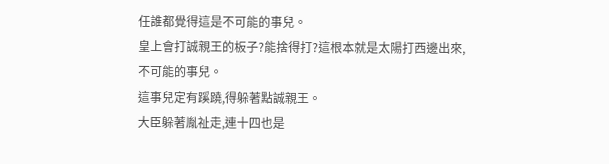任誰都覺得這是不可能的事兒。
皇上會打誠親王的板子?能捨得打?這根本就是太陽打西邊出來,不可能的事兒。
這事兒定有蹊蹺,得躲著點誠親王。
大臣躲著胤祉走,連十四也是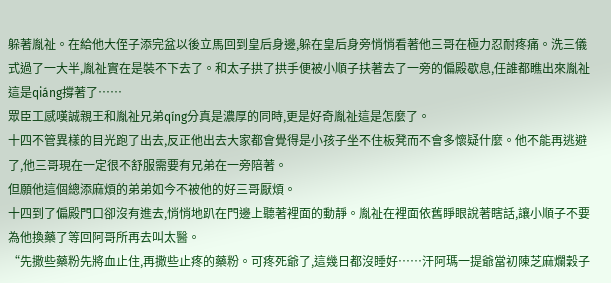躲著胤祉。在給他大侄子添完盆以後立馬回到皇后身邊,躲在皇后身旁悄悄看著他三哥在極力忍耐疼痛。洗三儀式過了一大半,胤祉實在是裝不下去了。和太子拱了拱手便被小順子扶著去了一旁的偏殿歇息,任誰都瞧出來胤祉這是qiáng撐著了……
眾臣工感嘆誠親王和胤祉兄弟qíng分真是濃厚的同時,更是好奇胤祉這是怎麼了。
十四不管異樣的目光跑了出去,反正他出去大家都會覺得是小孩子坐不住板凳而不會多懷疑什麼。他不能再逃避了,他三哥現在一定很不舒服需要有兄弟在一旁陪著。
但願他這個總添麻煩的弟弟如今不被他的好三哥厭煩。
十四到了偏殿門口卻沒有進去,悄悄地趴在門邊上聽著裡面的動靜。胤祉在裡面依舊睜眼說著瞎話,讓小順子不要為他換藥了等回阿哥所再去叫太醫。
“先撒些藥粉先將血止住,再撒些止疼的藥粉。可疼死爺了,這幾日都沒睡好……汗阿瑪一提爺當初陳芝麻爛穀子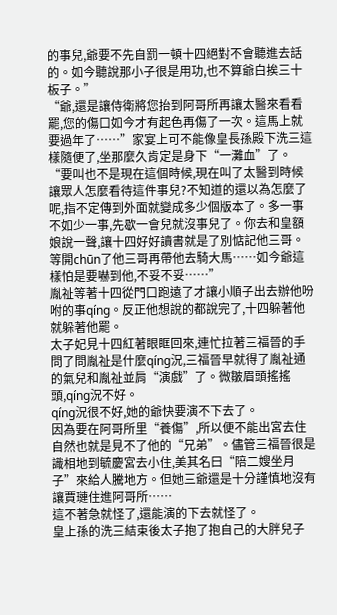的事兒,爺要不先自罰一頓十四絕對不會聽進去話的。如今聽說那小子很是用功,也不算爺白挨三十板子。”
“爺,還是讓侍衛將您抬到阿哥所再讓太醫來看看罷,您的傷口如今才有起色再傷了一次。這馬上就要過年了……”家宴上可不能像皇長孫殿下洗三這樣隨便了,坐那麼久肯定是身下“一灘血”了。
“要叫也不是現在這個時候,現在叫了太醫到時候讓眾人怎麼看待這件事兒?不知道的還以為怎麼了呢,指不定傳到外面就變成多少個版本了。多一事不如少一事,先歇一會兒就沒事兒了。你去和皇額娘說一聲,讓十四好好讀書就是了別惦記他三哥。等開chūn了他三哥再帶他去騎大馬……如今爺這樣怕是要嚇到他,不妥不妥……”
胤祉等著十四從門口跑遠了才讓小順子出去辦他吩咐的事qíng。反正他想說的都說完了,十四躲著他就躲著他罷。
太子妃見十四紅著眼眶回來,連忙拉著三福晉的手問了問胤祉是什麼qíng況,三福晉早就得了胤祉通的氣兒和胤祉並肩“演戲”了。微皺眉頭搖搖頭,qíng況不好。
qíng況很不好,她的爺快要演不下去了。
因為要在阿哥所里“養傷”,所以便不能出宮去住自然也就是見不了他的“兄弟”。儘管三福晉很是識相地到毓慶宮去小住,美其名曰“陪二嫂坐月子”來給人騰地方。但她三爺還是十分謹慎地沒有讓賈璉住進阿哥所……
這不著急就怪了,還能演的下去就怪了。
皇上孫的洗三結束後太子抱了抱自己的大胖兒子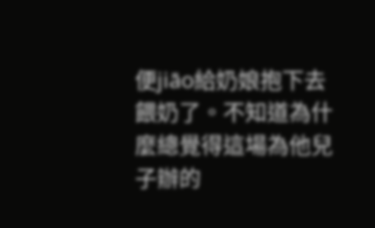便jiāo給奶娘抱下去餵奶了。不知道為什麼總覺得這場為他兒子辦的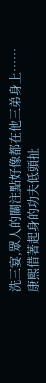洗三宴,眾人的關注點好像都在他三弟身上……
康熙借著起身的功夫低頭扯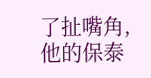了扯嘴角,他的保泰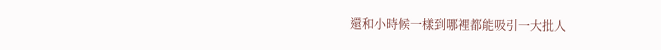還和小時候一樣到哪裡都能吸引一大批人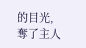的目光,奪了主人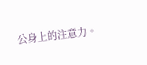公身上的注意力。